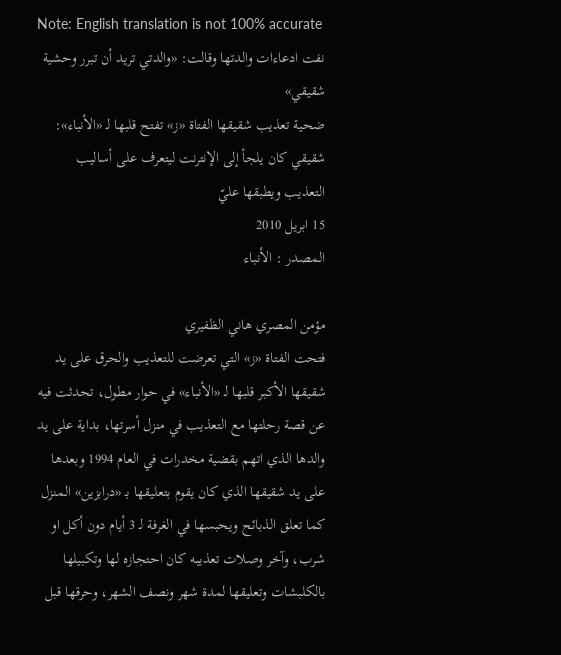Note: English translation is not 100% accurate
نفت ادعاءات والدتها وقالت: «والدتي تريد أن تبرر وحشية شقيقي»
ضحية تعذيب شقيقها الفتاة «ز» تفتح قلبها لـ «الأنباء»: شقيقي كان يلجأ إلى الإنترنت ليتعرف على أساليب التعذيب ويطبقها عليّ
15 ابريل 2010
المصدر : الأنباء

مؤمن المصري هاني الظفيري
فتحت الفتاة «ز» التي تعرضت للتعذيب والحرق على يد شقيقها الأكبر قلبها لـ «الأنباء» في حوار مطول، تحدثت فيه عن قصة رحلتها مع التعذيب في منزل أسرتها، بداية على يد والدها الذي اتهم بقضية مخدرات في العام 1994 وبعدها على يد شقيقها الذي كان يقوم بتعليقها بـ «درابزين» المنزل كما تعلق الذبائح ويحبسها في الغرفة لـ 3 أيام دون أكل او شرب، وآخر وصلات تعذيبه كان احتجازه لها وتكبيلها بالكلبشات وتعليقها لمدة شهر ونصف الشهر، وحرقها قبل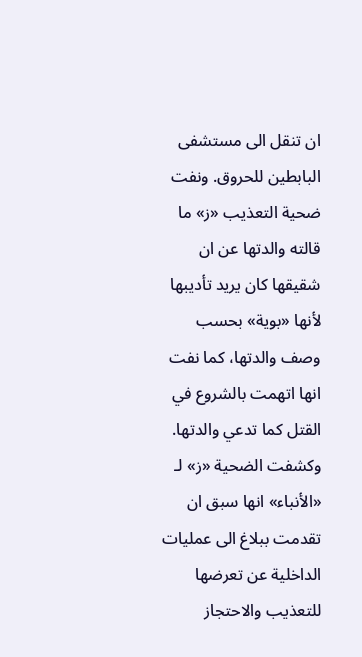ان تنقل الى مستشفى البابطين للحروق. ونفت ضحية التعذيب «ز» ما قالته والدتها عن ان شقيقها كان يريد تأديبها لأنها «بوية» بحسب وصف والدتها، كما نفت انها اتهمت بالشروع في القتل كما تدعي والدتها. وكشفت الضحية «ز» لـ «الأنباء» انها سبق ان تقدمت ببلاغ الى عمليات الداخلية عن تعرضها للتعذيب والاحتجاز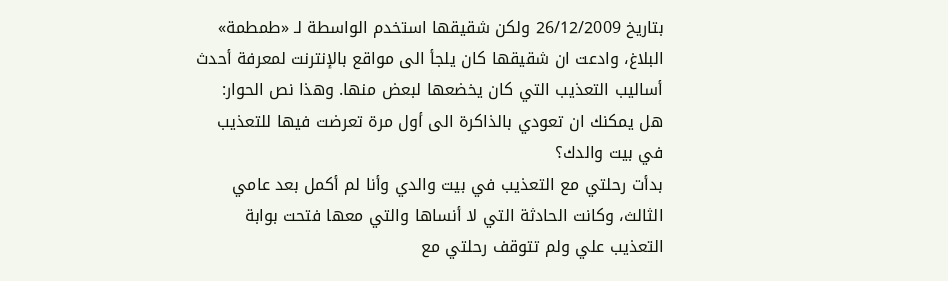بتاريخ 26/12/2009 ولكن شقيقها استخدم الواسطة لـ «طمطمة» البلاغ، وادعت ان شقيقها كان يلجأ الى مواقع بالإنترنت لمعرفة أحدث أساليب التعذيب التي كان يخضعها لبعض منها. وهذا نص الحوار:
هل يمكنك ان تعودي بالذاكرة الى أول مرة تعرضت فيها للتعذيب في بيت والدك؟
بدأت رحلتي مع التعذيب في بيت والدي وأنا لم أكمل بعد عامي الثالث، وكانت الحادثة التي لا أنساها والتي معها فتحت بوابة التعذيب علي ولم تتوقف رحلتي مع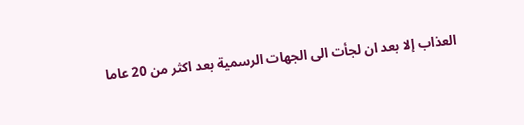العذاب إلا بعد ان لجأت الى الجهات الرسمية بعد اكثر من 20 عاما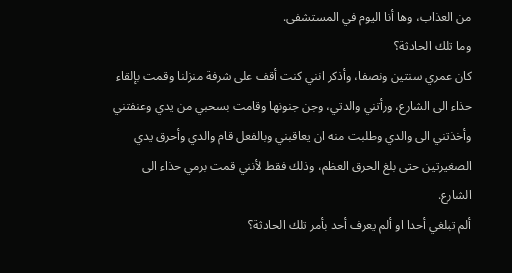من العذاب، وها أنا اليوم في المستشفى.
وما تلك الحادثة؟
كان عمري سنتين ونصفا، وأذكر انني كنت أقف على شرفة منزلنا وقمت بإلقاء حذاء الى الشارع، ورأتني والدتي، وجن جنونها وقامت بسحبي من يدي وعنفتني وأخذتني الى والدي وطلبت منه ان يعاقبني وبالفعل قام والدي وأحرق يدي الصغيرتين حتى بلغ الحرق العظم، وذلك فقط لأنني قمت برمي حذاء الى الشارع.
ألم تبلغي أحدا او ألم يعرف أحد بأمر تلك الحادثة؟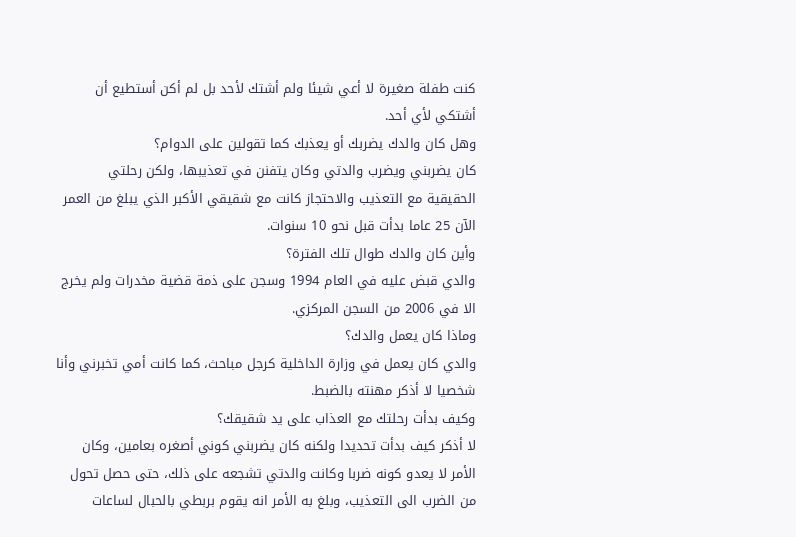كنت طفلة صغيرة لا أعي شيئا ولم أشتك لأحد بل لم أكن أستطيع أن أشتكي لأي أحد.
وهل كان والدك يضربك أو يعذبك كما تقولين على الدوام؟
كان يضربني ويضرب والدتي وكان يتفنن في تعذيبها، ولكن رحلتي الحقيقية مع التعذيب والاحتجاز كانت مع شقيقي الأكبر الذي يبلغ من العمر الآن 25 عاما بدأت قبل نحو 10 سنوات.
وأين كان والدك طوال تلك الفترة؟
والدي قبض عليه في العام 1994 وسجن على ذمة قضية مخدرات ولم يخرج الا في 2006 من السجن المركزي.
وماذا كان يعمل والدك؟
والدي كان يعمل في وزارة الداخلية كرجل مباحث، كما كانت أمي تخبرني وأنا شخصيا لا أذكر مهنته بالضبط.
وكيف بدأت رحلتك مع العذاب على يد شقيقك؟
لا أذكر كيف بدأت تحديدا ولكنه كان يضربني كوني أصغره بعامين، وكان الأمر لا يعدو كونه ضربا وكانت والدتي تشجعه على ذلك، حتى حصل تحول من الضرب الى التعذيب، وبلغ به الأمر انه يقوم بربطي بالحبال لساعات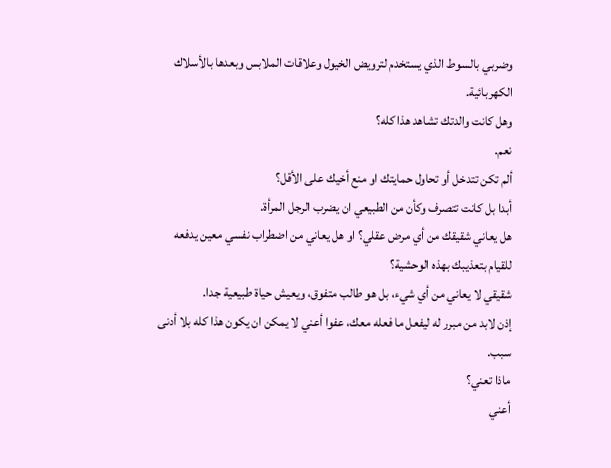وضربي بالسوط الذي يستخدم لترويض الخيول وعلاقات الملابس وبعدها بالأسلاك الكهربائية.
وهل كانت والدتك تشاهد هذا كله؟
نعم.
ألم تكن تتدخل أو تحاول حمايتك او منع أخيك على الأقل؟
أبدا بل كانت تتصرف وكأن من الطبيعي ان يضرب الرجل المرأة.
هل يعاني شقيقك من أي مرض عقلي؟ او هل يعاني من اضطراب نفسي معين يدفعه للقيام بتعذيبك بهذه الوحشية؟
شقيقي لا يعاني من أي شيء، بل هو طالب متفوق، ويعيش حياة طبيعية جدا.
إذن لابد من مبرر له ليفعل ما فعله معك، عفوا أعني لا يمكن ان يكون هذا كله بلا أدنى سبب.
ماذا تعني؟
أعني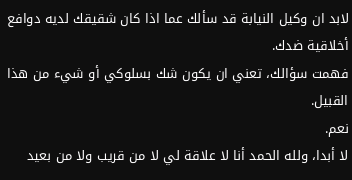لابد ان وكيل النيابة قد سألك عما اذا كان شقيقك لديه دوافع أخلاقية ضدك.
فهمت سؤالك، تعني ان يكون شك بسلوكي أو شيء من هذا القبيل.
نعم.
لا أبدا، ولله الحمد أنا لا علاقة لي لا من قريب ولا من بعيد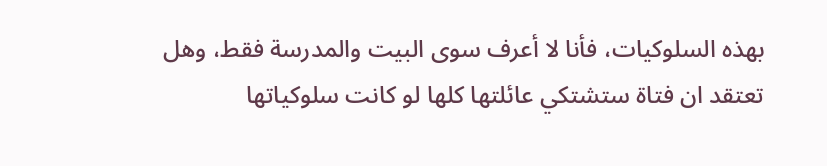بهذه السلوكيات، فأنا لا أعرف سوى البيت والمدرسة فقط، وهل تعتقد ان فتاة ستشتكي عائلتها كلها لو كانت سلوكياتها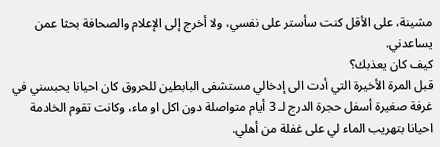مشينة، على الأقل كنت سأستر على نفسي، ولا أخرج إلى الإعلام والصحافة بحثا عمن يساعدني.
كيف كان يعذبك؟
قبل المرة الأخيرة التي أدت الى إدخالي مستشفى البابطين للحروق كان احيانا يحبسني في غرفة صغيرة أسفل حجرة الدرج لـ 3 أيام متواصلة دون اكل او ماء، وكانت تقوم الخادمة احيانا بتهريب الماء لي على غفلة من أهلي.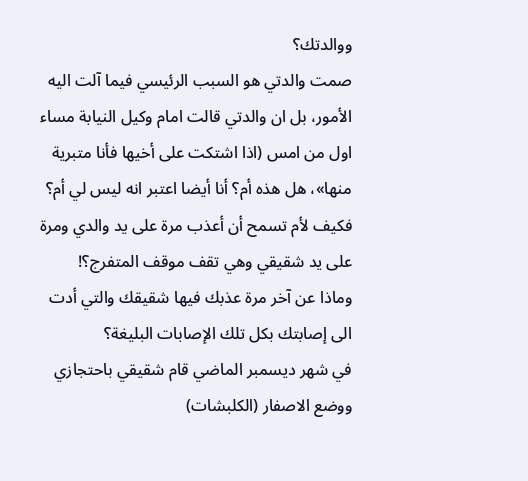ووالدتك؟
صمت والدتي هو السبب الرئيسي فيما آلت اليه الأمور، بل ان والدتي قالت امام وكيل النيابة مساء اول من امس (اذا اشتكت على أخيها فأنا متبرية منها»، هل هذه أم؟ أنا أيضا اعتبر انه ليس لي أم؟ فكيف لأم تسمح أن أعذب مرة على يد والدي ومرة على يد شقيقي وهي تقف موقف المتفرج؟!
وماذا عن آخر مرة عذبك فيها شقيقك والتي أدت الى إصابتك بكل تلك الإصابات البليغة؟
في شهر ديسمبر الماضي قام شقيقي باحتجازي ووضع الاصفار (الكلبشات)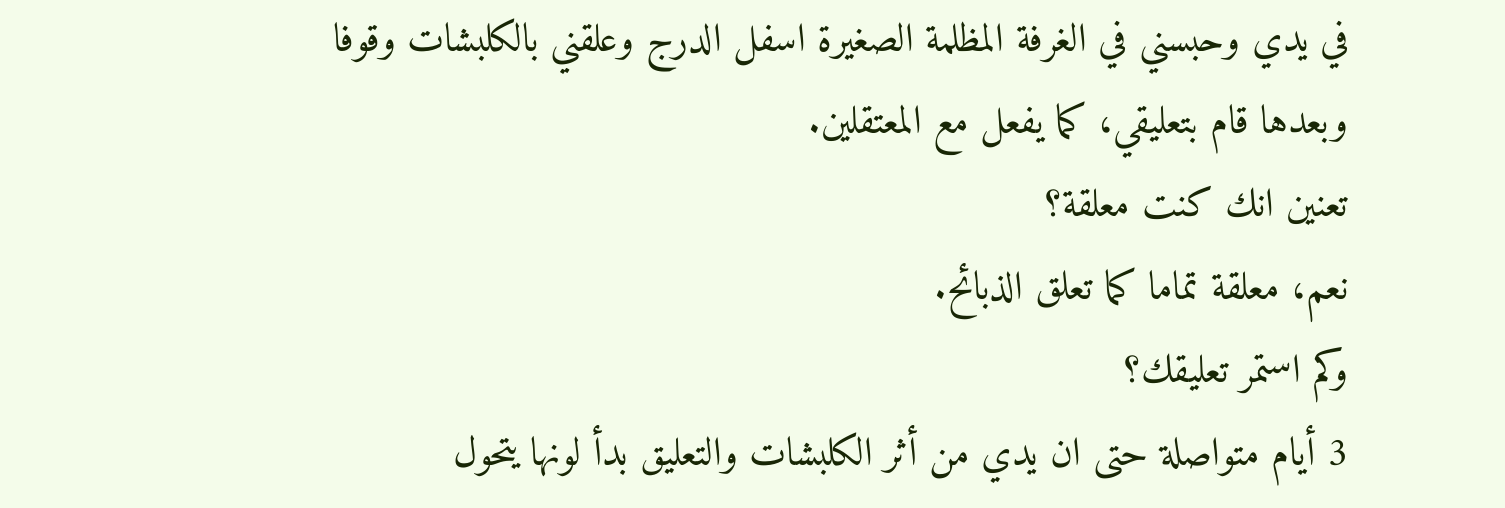في يدي وحبسني في الغرفة المظلمة الصغيرة اسفل الدرج وعلقني بالكلبشات وقوفا وبعدها قام بتعليقي، كما يفعل مع المعتقلين.
تعنين انك كنت معلقة؟
نعم، معلقة تماما كما تعلق الذبائح.
وكم استمر تعليقك؟
3 أيام متواصلة حتى ان يدي من أثر الكلبشات والتعليق بدأ لونها يتحول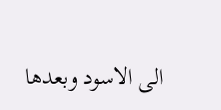الى الاسود وبعدها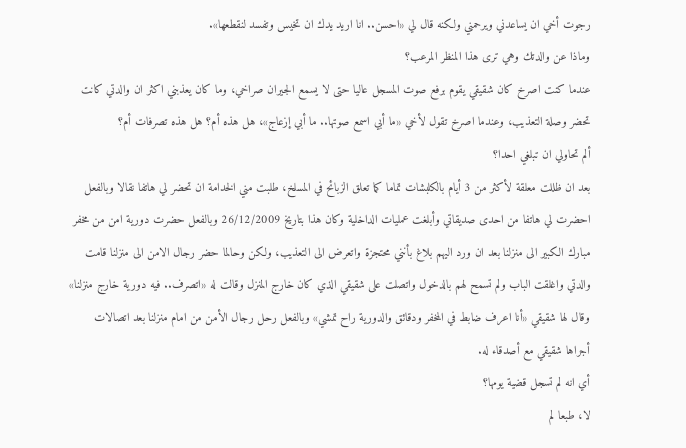رجوت أخي ان يساعدني ويرحمني ولكنه قال لي «احسن.. انا اريد يدك ان تخيس وتفسد لنقطعها».
وماذا عن والدتك وهي ترى هذا المنظر المرعب؟
عندما كنت اصرخ كان شقيقي يقوم برفع صوت المسجل عاليا حتى لا يسمع الجيران صراخي، وما كان يعذبني اكثر ان والدتي كانت تحضر وصلة التعذيب، وعندما اصرخ تقول لأخي «ما أبي اسمع صوتها.. ما أبي إزعاج»، هل هذه أم؟ هل هذه تصرفات أم؟
ألم تحاولي ان تبلغي احدا؟
بعد ان ظللت معلقة لأكثر من 3 أيام بالكلبشات تماما كما تعلق الزبائح في المسلخ، طلبت مني الخدامة ان تحضر لي هاتفا نقالا وبالفعل احضرت لي هاتفا من احدى صديقاتي وأبلغت عمليات الداخلية وكان هذا بتاريخ 26/12/2009 وبالفعل حضرت دورية امن من مخفر مبارك الكبير الى منزلنا بعد ان ورد اليهم بلاغ بأنني محتجزة واتعرض الى التعذيب، ولكن وحالما حضر رجال الامن الى منزلنا قامت والدتي واغلقت الباب ولم تسمح لهم بالدخول واتصلت على شقيقي الذي كان خارج المنزل وقالت له «اتصرف.. فيه دورية خارج منزلنا» وقال لها شقيقي «أنا اعرف ضابط في المخفر ودقائق والدورية راح تمشي» وبالفعل رحل رجال الأمن من امام منزلنا بعد اتصالات أجراها شقيقي مع أصدقاء له.
أي انه لم تسجل قضية يومها؟
لا، طبعا لم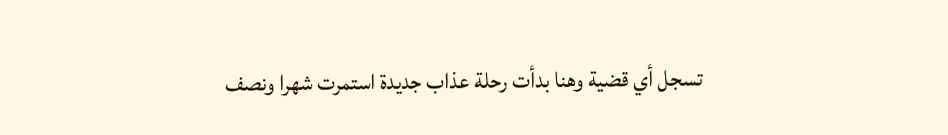تسجل أي قضية وهنا بدأت رحلة عذاب جديدة استمرت شهرا ونصف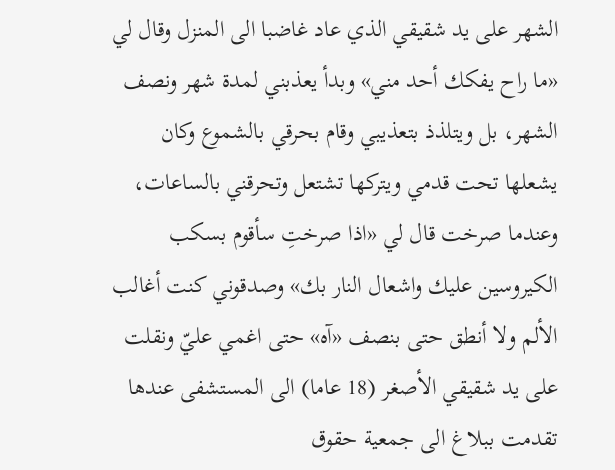الشهر على يد شقيقي الذي عاد غاضبا الى المنزل وقال لي «ما راح يفكك أحد مني» وبدأ يعذبني لمدة شهر ونصف الشهر، بل ويتلذذ بتعذيبي وقام بحرقي بالشموع وكان يشعلها تحت قدمي ويتركها تشتعل وتحرقني بالساعات، وعندما صرخت قال لي «اذا صرختِ سأقوم بسكب الكيروسين عليك واشعال النار بك» وصدقوني كنت أغالب الألم ولا أنطق حتى بنصف «آه» حتى اغمي عليّ ونقلت على يد شقيقي الأصغر (18 عاما) الى المستشفى عندها تقدمت ببلاغ الى جمعية حقوق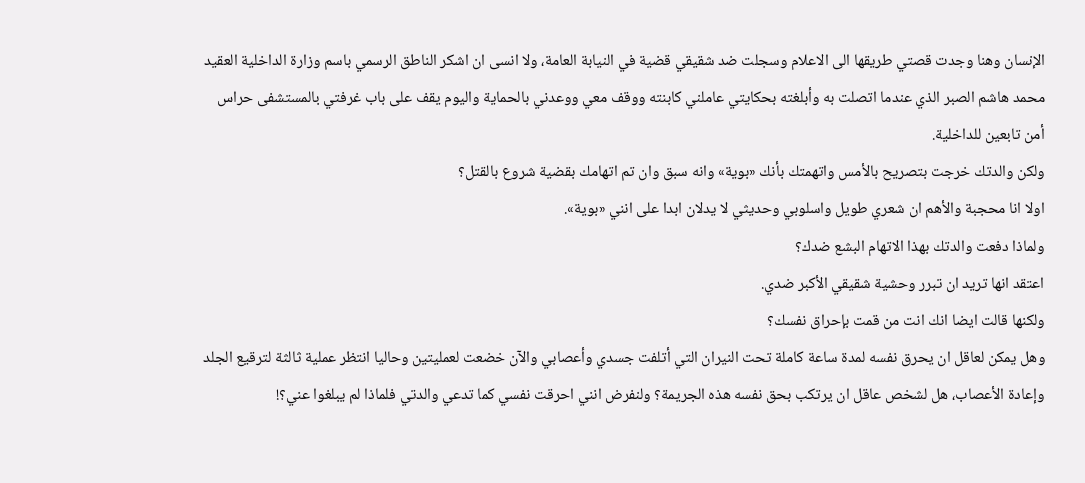الإنسان وهنا وجدت قصتي طريقها الى الاعلام وسجلت ضد شقيقي قضية في النيابة العامة، ولا انسى ان اشكر الناطق الرسمي باسم وزارة الداخلية العقيد محمد هاشم الصبر الذي عندما اتصلت به وأبلغته بحكايتي عاملني كابنته ووقف معي ووعدني بالحماية واليوم يقف على باب غرفتي بالمستشفى حراس أمن تابعين للداخلية.
ولكن والدتك خرجت بتصريح بالأمس واتهمتك بأنك «بوية» وانه سبق وان تم اتهامك بقضية شروع بالقتل؟
اولا انا محجبة والأهم ان شعري طويل واسلوبي وحديثي لا يدلان ابدا على انني «بوية».
ولماذا دفعت والدتك بهذا الاتهام البشع ضدك؟
اعتقد انها تريد ان تبرر وحشية شقيقي الأكبر ضدي.
ولكنها قالت ايضا انك انت من قمت بإحراق نفسك؟
وهل يمكن لعاقل ان يحرق نفسه لمدة ساعة كاملة تحت النيران التي أتلفت جسدي وأعصابي والآن خضعت لعمليتين وحاليا انتظر عملية ثالثة لترقيع الجلد وإعادة الأعصاب، هل لشخص عاقل ان يرتكب بحق نفسه هذه الجريمة؟ ولنفرض انني احرقت نفسي كما تدعي والدتي فلماذا لم يبلغوا عني؟!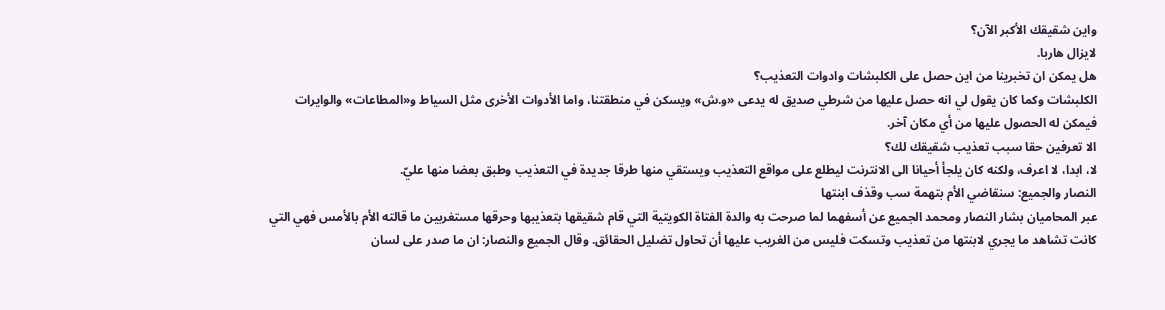واين شقيقك الأكبر الآن؟
لايزال هاربا.
هل يمكن ان تخبرينا من اين حصل على الكلبشات وادوات التعذيب؟
الكلبشات وكما كان يقول لي انه حصل عليها من شرطي صديق له يدعى «و.ش» ويسكن في منطقتنا، واما الأدوات الأخرى مثل السياط و«المطاعات» والوايرات فيمكن له الحصول عليها من أي مكان آخر.
الا تعرفين حقا سبب تعذيب شقيقك لك؟
لا، ابدا، لا اعرف، ولكنه كان يلجأ أحيانا الى الانترنت ليطلع على مواقع التعذيب ويستقي منها طرقا جديدة في التعذيب وطبق بعضا منها عليّ.
النصار والجميع: سنقاضي الأم بتهمة سب وقذف ابنتها
عبر المحاميان بشار النصار ومحمد الجميع عن أسفهما لما صرحت به والدة الفتاة الكويتية التي قام شقيقها بتعذيبها وحرقها مستغربين ما قالته الأم بالأمس فهي التي كانت تشاهد ما يجري لابنتها من تعذيب وتسكت فليس من الغريب عليها أن تحاول تضليل الحقائق. وقال الجميع والنصار: ان ما صدر على لسان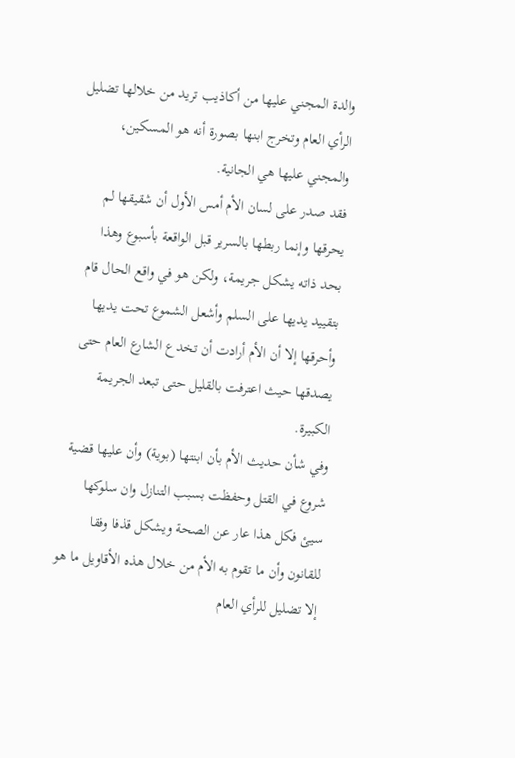والدة المجني عليها من أكاذيب تريد من خلالها تضليل الرأي العام وتخرج ابنها بصورة أنه هو المسكين، والمجني عليها هي الجانية.
فقد صدر على لسان الأم أمس الأول أن شقيقها لم يحرقها وإنما ربطها بالسرير قبل الواقعة بأسبوع وهذا بحد ذاته يشكل جريمة، ولكن هو في واقع الحال قام بتقييد يديها على السلم وأشعل الشموع تحت يديها وأحرقها إلا أن الأم أرادت أن تخدع الشارع العام حتى يصدقها حيث اعترفت بالقليل حتى تبعد الجريمة الكبيرة.
وفي شأن حديث الأم بأن ابنتها (بوية) وأن عليها قضية شروع في القتل وحفظت بسبب التنازل وان سلوكها سيئ فكل هذا عار عن الصحة ويشكل قذفا وفقا للقانون وأن ما تقوم به الأم من خلال هذه الأقاويل ما هو إلا تضليل للرأي العام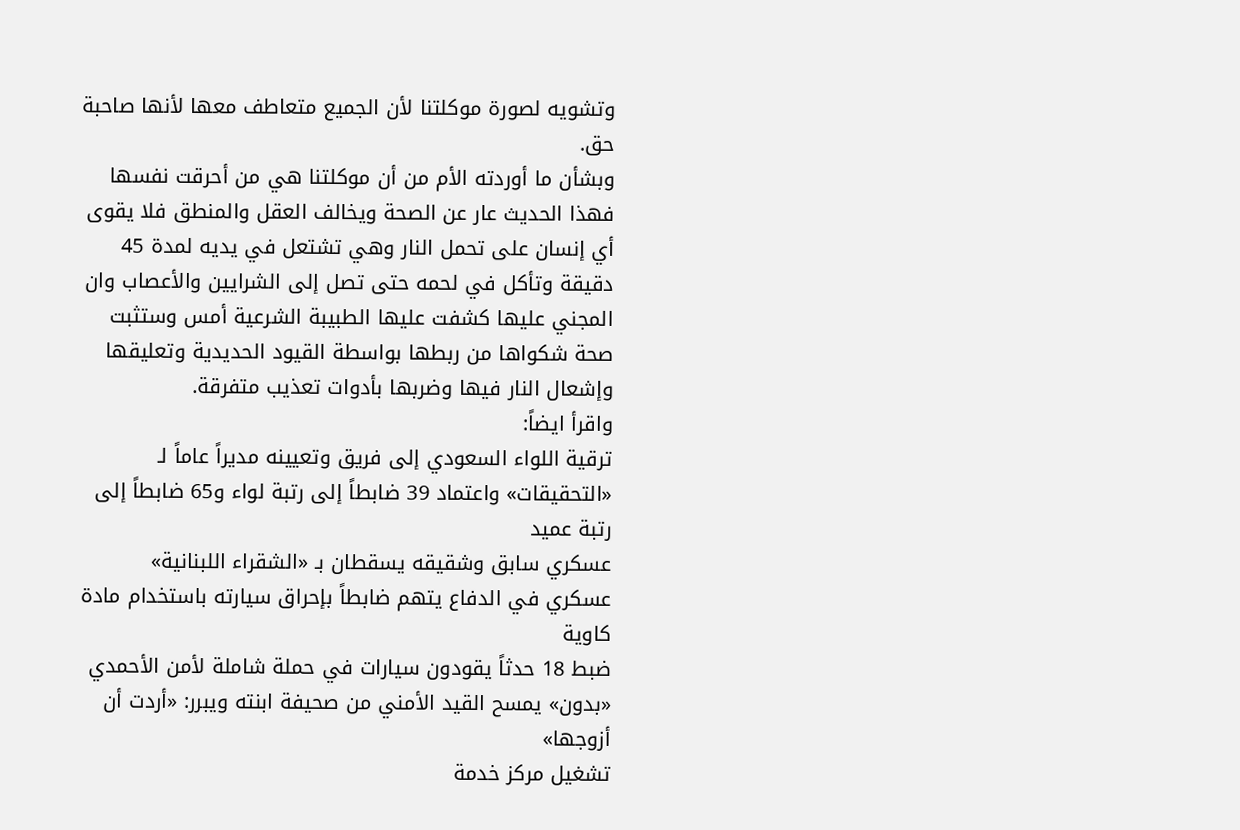وتشويه لصورة موكلتنا لأن الجميع متعاطف معها لأنها صاحبة حق.
وبشأن ما أوردته الأم من أن موكلتنا هي من أحرقت نفسها فهذا الحديث عار عن الصحة ويخالف العقل والمنطق فلا يقوى أي إنسان على تحمل النار وهي تشتعل في يديه لمدة 45 دقيقة وتأكل في لحمه حتى تصل إلى الشرايين والأعصاب وان المجني عليها كشفت عليها الطبيبة الشرعية أمس وستثبت صحة شكواها من ربطها بواسطة القيود الحديدية وتعليقها وإشعال النار فيها وضربها بأدوات تعذيب متفرقة.
واقرأ ايضاً:
ترقية اللواء السعودي إلى فريق وتعيينه مديراً عاماً لـ «التحقيقات» واعتماد 39 ضابطاً إلى رتبة لواء و65 ضابطاً إلى رتبة عميد
عسكري سابق وشقيقه يسقطان بـ «الشقراء اللبنانية»
عسكري في الدفاع يتهم ضابطاً بإحراق سيارته باستخدام مادة كاوية
ضبط 18 حدثاً يقودون سيارات في حملة شاملة لأمن الأحمدي
«بدون» يمسح القيد الأمني من صحيفة ابنته ويبرر: «أردت أن أزوجها»
تشغيل مركز خدمة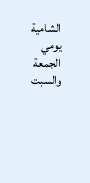الشامية يومي الجمعة والسبت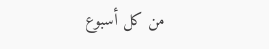من كل أسبوع